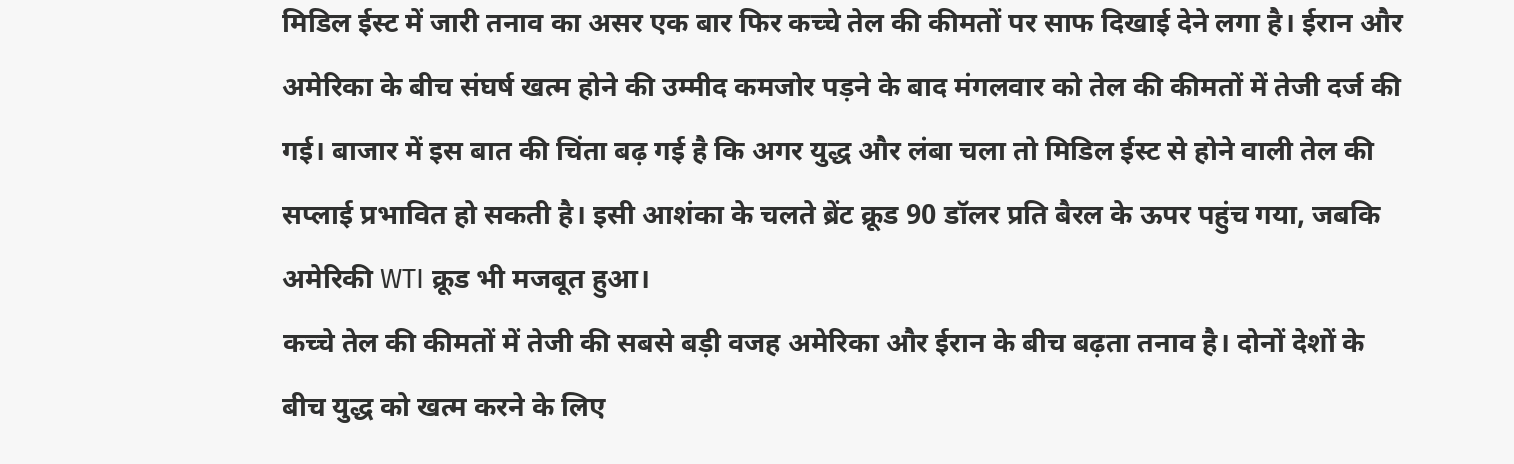मिडिल ईस्ट में जारी तनाव का असर एक बार फिर कच्चे तेल की कीमतों पर साफ दिखाई देने लगा है। ईरान और अमेरिका के बीच संघर्ष खत्म होने की उम्मीद कमजोर पड़ने के बाद मंगलवार को तेल की कीमतों में तेजी दर्ज की गई। बाजार में इस बात की चिंता बढ़ गई है कि अगर युद्ध और लंबा चला तो मिडिल ईस्ट से होने वाली तेल की सप्लाई प्रभावित हो सकती है। इसी आशंका के चलते ब्रेंट क्रूड 90 डॉलर प्रति बैरल के ऊपर पहुंच गया, जबकि अमेरिकी WTI क्रूड भी मजबूत हुआ।
कच्चे तेल की कीमतों में तेजी की सबसे बड़ी वजह अमेरिका और ईरान के बीच बढ़ता तनाव है। दोनों देशों के बीच युद्ध को खत्म करने के लिए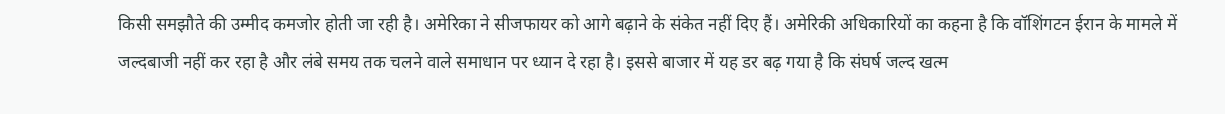किसी समझौते की उम्मीद कमजोर होती जा रही है। अमेरिका ने सीजफायर को आगे बढ़ाने के संकेत नहीं दिए हैं। अमेरिकी अधिकारियों का कहना है कि वॉशिंगटन ईरान के मामले में जल्दबाजी नहीं कर रहा है और लंबे समय तक चलने वाले समाधान पर ध्यान दे रहा है। इससे बाजार में यह डर बढ़ गया है कि संघर्ष जल्द खत्म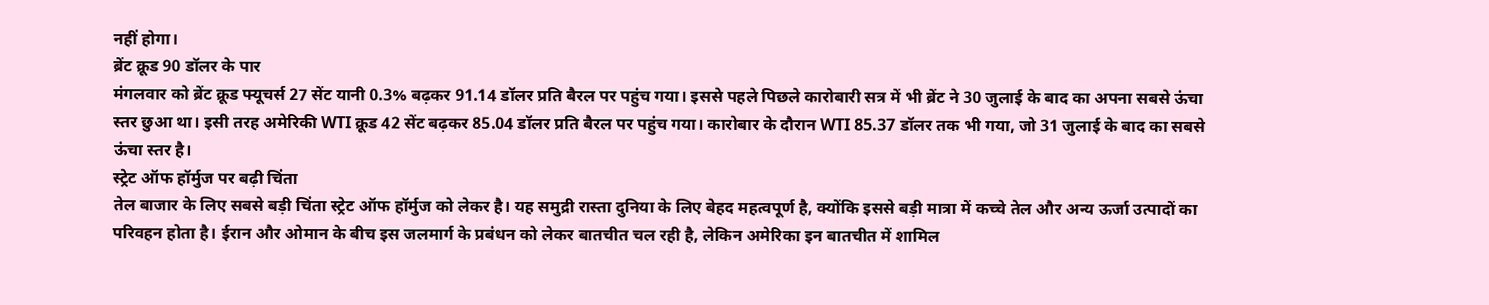नहीं होगा।
ब्रेंट क्रूड 90 डॉलर के पार
मंगलवार को ब्रेंट क्रूड फ्यूचर्स 27 सेंट यानी 0.3% बढ़कर 91.14 डॉलर प्रति बैरल पर पहुंच गया। इससे पहले पिछले कारोबारी सत्र में भी ब्रेंट ने 30 जुलाई के बाद का अपना सबसे ऊंचा स्तर छुआ था। इसी तरह अमेरिकी WTI क्रूड 42 सेंट बढ़कर 85.04 डॉलर प्रति बैरल पर पहुंच गया। कारोबार के दौरान WTI 85.37 डॉलर तक भी गया, जो 31 जुलाई के बाद का सबसे ऊंचा स्तर है।
स्ट्रेट ऑफ हॉर्मुज पर बढ़ी चिंता
तेल बाजार के लिए सबसे बड़ी चिंता स्ट्रेट ऑफ हॉर्मुज को लेकर है। यह समुद्री रास्ता दुनिया के लिए बेहद महत्वपूर्ण है, क्योंकि इससे बड़ी मात्रा में कच्चे तेल और अन्य ऊर्जा उत्पादों का परिवहन होता है। ईरान और ओमान के बीच इस जलमार्ग के प्रबंधन को लेकर बातचीत चल रही है, लेकिन अमेरिका इन बातचीत में शामिल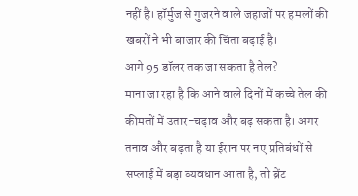नहीं है। हॉर्मुज से गुजरने वाले जहाजों पर हमलों की खबरों ने भी बाजार की चिंता बढ़ाई है।
आगे 95 डॉलर तक जा सकता है तेल?
माना जा रहा है कि आने वाले दिनों में कच्चे तेल की कीमतों में उतार-चढ़ाव और बढ़ सकता है। अगर तनाव और बढ़ता है या ईरान पर नए प्रतिबंधों से सप्लाई में बड़ा व्यवधान आता है, तो ब्रेंट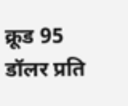क्रूड 95 डॉलर प्रति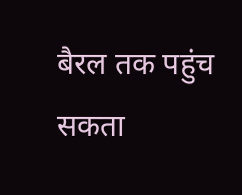बैरल तक पहुंच सकता